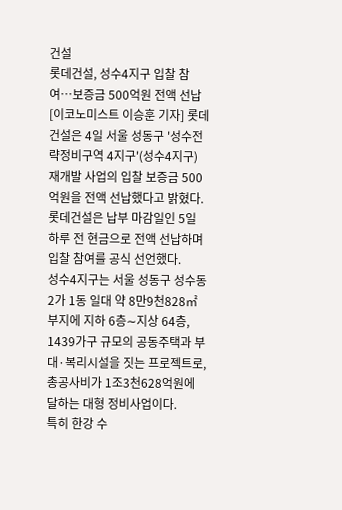건설
롯데건설, 성수4지구 입찰 참여…보증금 500억원 전액 선납
[이코노미스트 이승훈 기자] 롯데건설은 4일 서울 성동구 '성수전략정비구역 4지구'(성수4지구) 재개발 사업의 입찰 보증금 500억원을 전액 선납했다고 밝혔다.
롯데건설은 납부 마감일인 5일 하루 전 현금으로 전액 선납하며 입찰 참여를 공식 선언했다.
성수4지구는 서울 성동구 성수동2가 1동 일대 약 8만9천828㎡ 부지에 지하 6층∼지상 64층, 1439가구 규모의 공동주택과 부대·복리시설을 짓는 프로젝트로, 총공사비가 1조3천628억원에 달하는 대형 정비사업이다.
특히 한강 수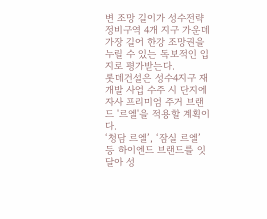변 조망 길이가 성수전략정비구역 4개 지구 가운데 가장 길어 한강 조망권을 누릴 수 있는 독보적인 입지로 평가받는다.
롯데건설은 성수4지구 재개발 사업 수주 시 단지에 자사 프리미엄 주거 브랜드 '르엘'을 적용할 계획이다.
‘청담 르엘’, ‘잠실 르엘’ 등 하이엔드 브랜드를 잇달아 성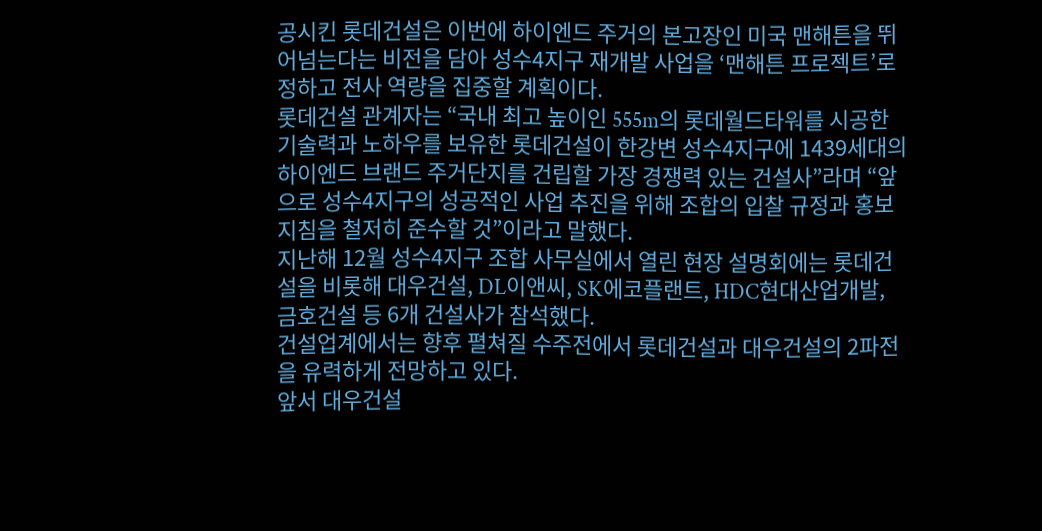공시킨 롯데건설은 이번에 하이엔드 주거의 본고장인 미국 맨해튼을 뛰어넘는다는 비전을 담아 성수4지구 재개발 사업을 ‘맨해튼 프로젝트’로 정하고 전사 역량을 집중할 계획이다.
롯데건설 관계자는 “국내 최고 높이인 555m의 롯데월드타워를 시공한 기술력과 노하우를 보유한 롯데건설이 한강변 성수4지구에 1439세대의 하이엔드 브랜드 주거단지를 건립할 가장 경쟁력 있는 건설사”라며 “앞으로 성수4지구의 성공적인 사업 추진을 위해 조합의 입찰 규정과 홍보 지침을 철저히 준수할 것”이라고 말했다.
지난해 12월 성수4지구 조합 사무실에서 열린 현장 설명회에는 롯데건설을 비롯해 대우건설, DL이앤씨, SK에코플랜트, HDC현대산업개발, 금호건설 등 6개 건설사가 참석했다.
건설업계에서는 향후 펼쳐질 수주전에서 롯데건설과 대우건설의 2파전을 유력하게 전망하고 있다.
앞서 대우건설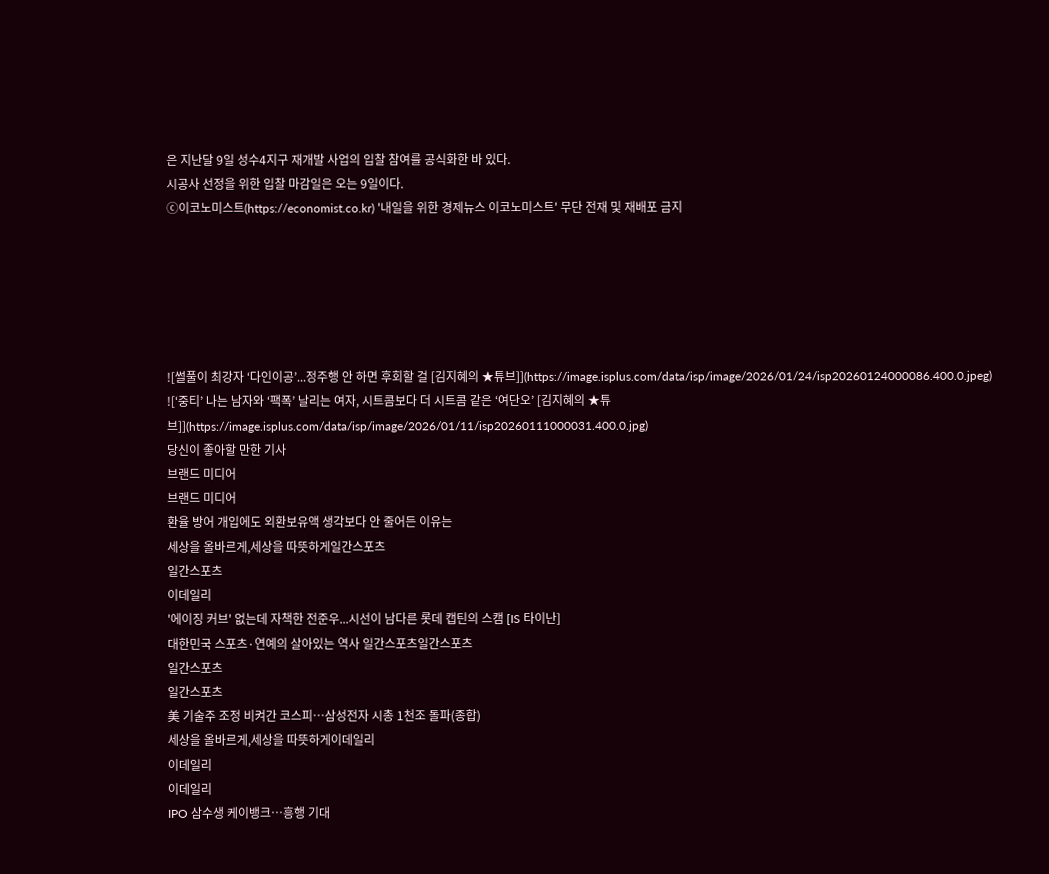은 지난달 9일 성수4지구 재개발 사업의 입찰 참여를 공식화한 바 있다.
시공사 선정을 위한 입찰 마감일은 오는 9일이다.
ⓒ이코노미스트(https://economist.co.kr) '내일을 위한 경제뉴스 이코노미스트' 무단 전재 및 재배포 금지






![썰풀이 최강자 ‘다인이공’...정주행 안 하면 후회할 걸 [김지혜의 ★튜브]](https://image.isplus.com/data/isp/image/2026/01/24/isp20260124000086.400.0.jpeg)
![‘중티’ 나는 남자와 ‘팩폭’ 날리는 여자, 시트콤보다 더 시트콤 같은 ‘여단오’ [김지혜의 ★튜브]](https://image.isplus.com/data/isp/image/2026/01/11/isp20260111000031.400.0.jpg)
당신이 좋아할 만한 기사
브랜드 미디어
브랜드 미디어
환율 방어 개입에도 외환보유액 생각보다 안 줄어든 이유는
세상을 올바르게,세상을 따뜻하게일간스포츠
일간스포츠
이데일리
'에이징 커브' 없는데 자책한 전준우...시선이 남다른 롯데 캡틴의 스캠 [IS 타이난]
대한민국 스포츠·연예의 살아있는 역사 일간스포츠일간스포츠
일간스포츠
일간스포츠
美 기술주 조정 비켜간 코스피…삼성전자 시총 1천조 돌파(종합)
세상을 올바르게,세상을 따뜻하게이데일리
이데일리
이데일리
IPO 삼수생 케이뱅크…흥행 기대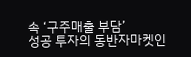속 ‘구주매출 부담’
성공 투자의 동반자마켓인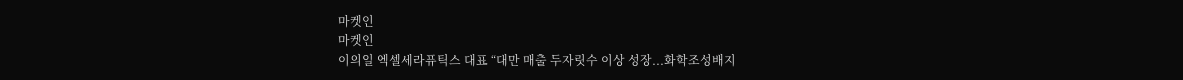마켓인
마켓인
이의일 엑셀세라퓨틱스 대표 “대만 매출 두자릿수 이상 성장...화학조성배지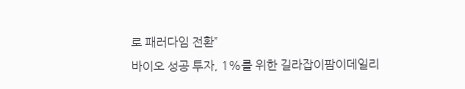로 패러다임 전환”
바이오 성공 투자, 1%를 위한 길라잡이팜이데일리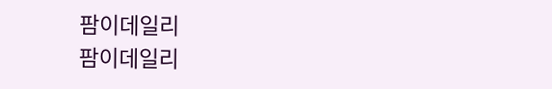팜이데일리
팜이데일리